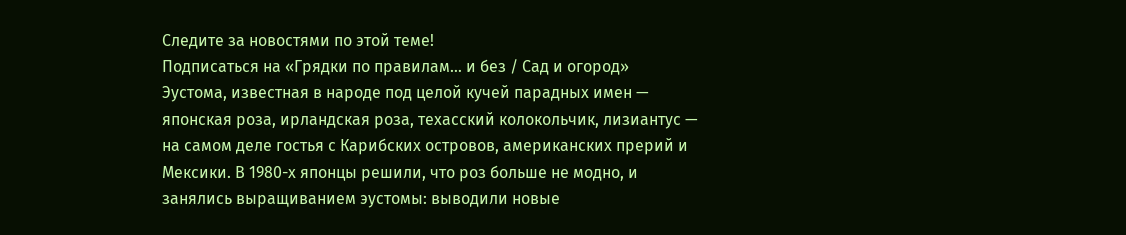Следите за новостями по этой теме!
Подписаться на «Грядки по правилам… и без / Сад и огород»
Эустома, известная в народе под целой кучей парадных имен — японская роза, ирландская роза, техасский колокольчик, лизиантус — на самом деле гостья с Карибских островов, американских прерий и Мексики. В 1980-х японцы решили, что роз больше не модно, и занялись выращиванием эустомы: выводили новые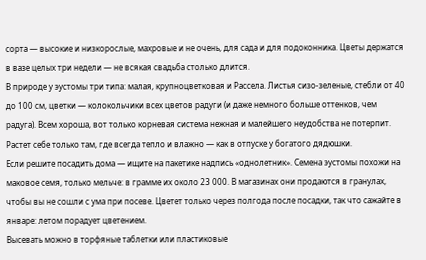сорта — высокие и низкорослые, махровые и не очень, для сада и для подоконника. Цветы держатся в вазе целых три недели — не всякая свадьба столько длится.
В природе у эустомы три типа: малая, крупноцветковая и Рассела. Листья сизо-зеленые, стебли от 40 до 100 см, цветки — колокольчики всех цветов радуги (и даже немного больше оттенков, чем радуга). Всем хороша, вот только корневая система нежная и малейшего неудобства не потерпит. Растет себе только там, где всегда тепло и влажно — как в отпуске у богатого дядюшки.
Если решите посадить дома — ищите на пакетике надпись «однолетник». Семена эустомы похожи на маковое семя, только мельче: в грамме их около 23 000. В магазинах они продаются в гранулах, чтобы вы не сошли с ума при посеве. Цветет только через полгода после посадки, так что сажайте в январе: летом порадует цветением.
Высевать можно в торфяные таблетки или пластиковые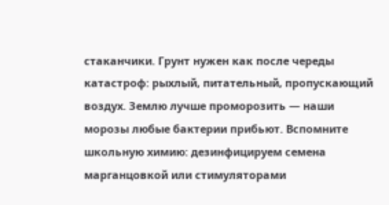стаканчики. Грунт нужен как после череды катастроф: рыхлый, питательный, пропускающий воздух. Землю лучше проморозить — наши морозы любые бактерии прибьют. Вспомните школьную химию: дезинфицируем семена марганцовкой или стимуляторами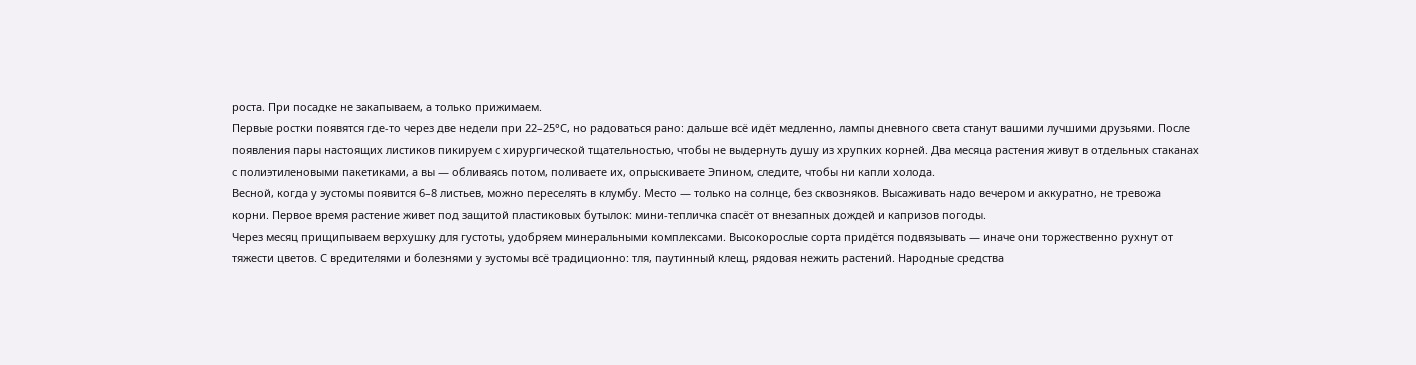роста. При посадке не закапываем, а только прижимаем.
Первые ростки появятся где-то через две недели при 22–25°С, но радоваться рано: дальше всё идёт медленно, лампы дневного света станут вашими лучшими друзьями. После появления пары настоящих листиков пикируем с хирургической тщательностью, чтобы не выдернуть душу из хрупких корней. Два месяца растения живут в отдельных стаканах с полиэтиленовыми пакетиками, а вы — обливаясь потом, поливаете их, опрыскиваете Эпином, следите, чтобы ни капли холода.
Весной, когда у эустомы появится 6–8 листьев, можно переселять в клумбу. Место — только на солнце, без сквозняков. Высаживать надо вечером и аккуратно, не тревожа корни. Первое время растение живет под защитой пластиковых бутылок: мини-тепличка спасёт от внезапных дождей и капризов погоды.
Через месяц прищипываем верхушку для густоты, удобряем минеральными комплексами. Высокорослые сорта придётся подвязывать — иначе они торжественно рухнут от тяжести цветов. С вредителями и болезнями у эустомы всё традиционно: тля, паутинный клещ, рядовая нежить растений. Народные средства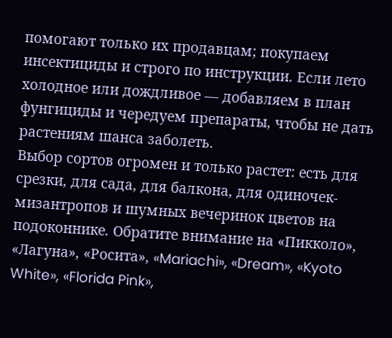помогают только их продавцам; покупаем инсектициды и строго по инструкции. Если лето холодное или дождливое — добавляем в план фунгициды и чередуем препараты, чтобы не дать растениям шанса заболеть.
Выбор сортов огромен и только растет: есть для срезки, для сада, для балкона, для одиночек-мизантропов и шумных вечеринок цветов на подоконнике. Обратите внимание на «Пикколо», «Лагуна», «Росита», «Mariachi», «Dream», «Kyoto White», «Florida Pink»,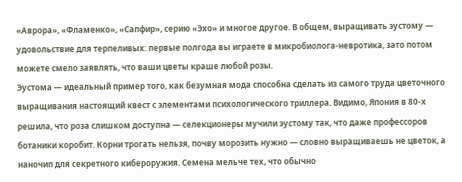«Аврора», «Фламенко», «Сапфир», серию «Эхо» и многое другое. В общем, выращивать эустому — удовольствие для терпеливых: первые полгода вы играете в микробиолога-невротика, зато потом можете смело заявлять, что ваши цветы краше любой розы.
Эустома — идеальный пример того, как безумная мода способна сделать из самого труда цветочного выращивания настоящий квест с элементами психологического триллера. Видимо, Япония в 80-х решила, что роза слишком доступна — селекционеры мучили эустому так, что даже профессоров ботаники коробит. Корни трогать нельзя, почву морозить нужно — словно выращиваешь не цветок, а наночип для секретного кибероружия. Семена мельче тех, что обычно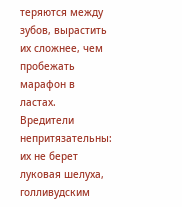теряются между зубов, вырастить их сложнее, чем пробежать марафон в ластах. Вредители непритязательны: их не берет луковая шелуха, голливудским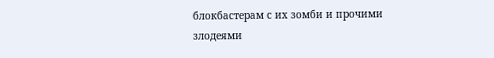блокбастерам с их зомби и прочими злодеями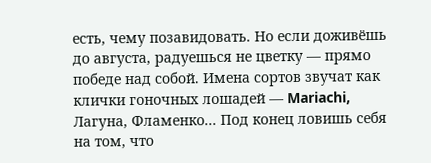есть, чему позавидовать. Но если доживёшь до августа, радуешься не цветку — прямо победе над собой. Имена сортов звучат как клички гоночных лошадей — Mariachi, Лагуна, Фламенко... Под конец ловишь себя на том, что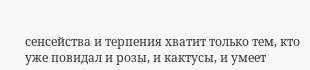сенсейства и терпения хватит только тем, кто уже повидал и розы, и кактусы, и умеет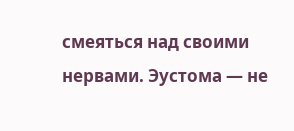смеяться над своими нервами. Эустома — не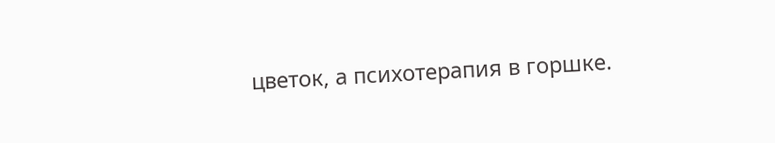цветок, а психотерапия в горшке.